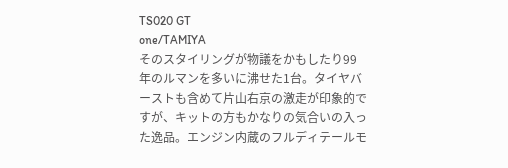TS020 GT
one/TAMIYA
そのスタイリングが物議をかもしたり99年のルマンを多いに沸せた1台。タイヤバーストも含めて片山右京の激走が印象的ですが、キットの方もかなりの気合いの入った逸品。エンジン内蔵のフルディテールモ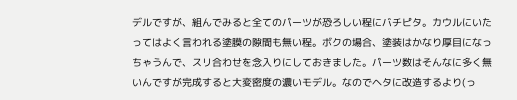デルですが、組んでみると全てのパーツが恐ろしい程にバチピタ。カウルにいたってはよく言われる塗膜の隙間も無い程。ボクの場合、塗装はかなり厚目になっちゃうんで、スリ合わせを念入りにしておきました。パーツ数はそんなに多く無いんですが完成すると大変密度の濃いモデル。なのでヘタに改造するより(っ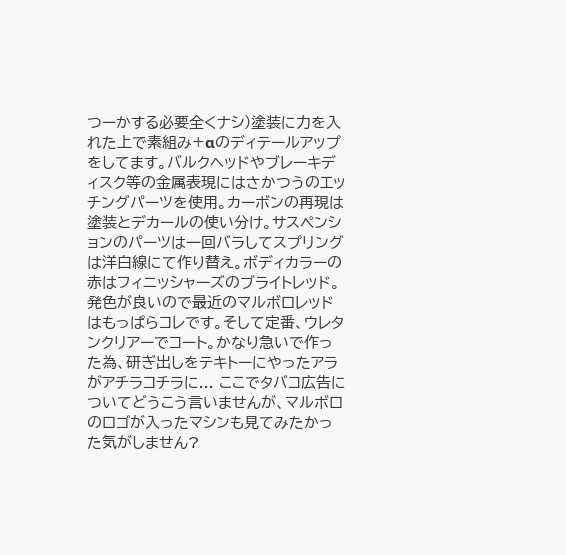つーかする必要全くナシ)塗装に力を入れた上で素組み+αのディテールアップをしてます。バルクヘッドやブレーキディスク等の金属表現にはさかつうのエッチングパーツを使用。カーボンの再現は塗装とデカールの使い分け。サスペンションのパーツは一回バラしてスプリングは洋白線にて作り替え。ボディカラーの赤はフィニッシャーズのブライトレッド。発色が良いので最近のマルボロレッドはもっぱらコレです。そして定番、ウレタンクリアーでコート。かなり急いで作った為、研ぎ出しをテキトーにやったアラがアチラコチラに... ここでタバコ広告についてどうこう言いませんが、マルボロのロゴが入ったマシンも見てみたかった気がしません?